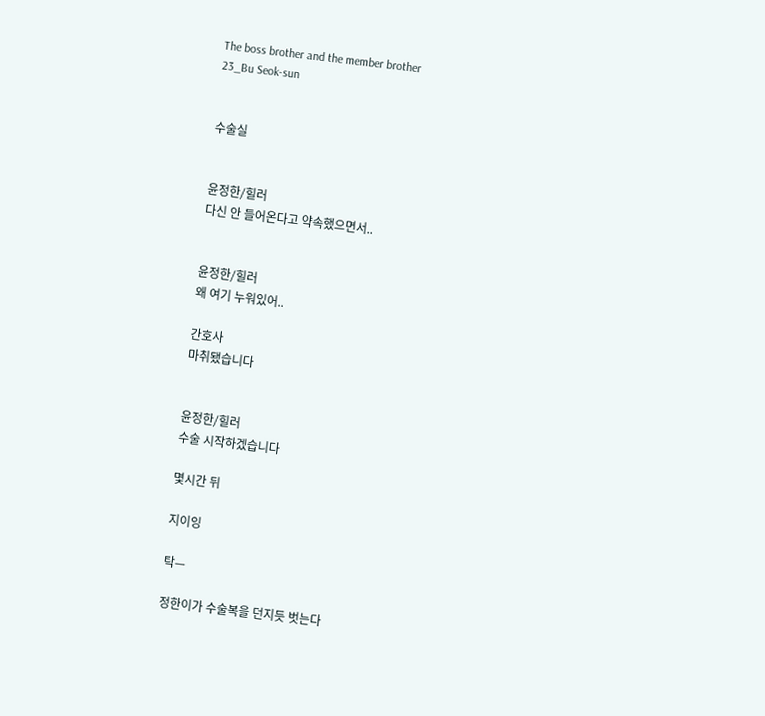The boss brother and the member brother
23_Bu Seok-sun


수술실


윤정한/힐러
다신 안 들어온다고 약속했으면서..


윤정한/힐러
왜 여기 누워있어..

간호사
마취됐습니다


윤정한/힐러
수술 시작하겠습니다

몇시간 뒤

지이잉

탁—

정한이가 수술복을 던지듯 벗는다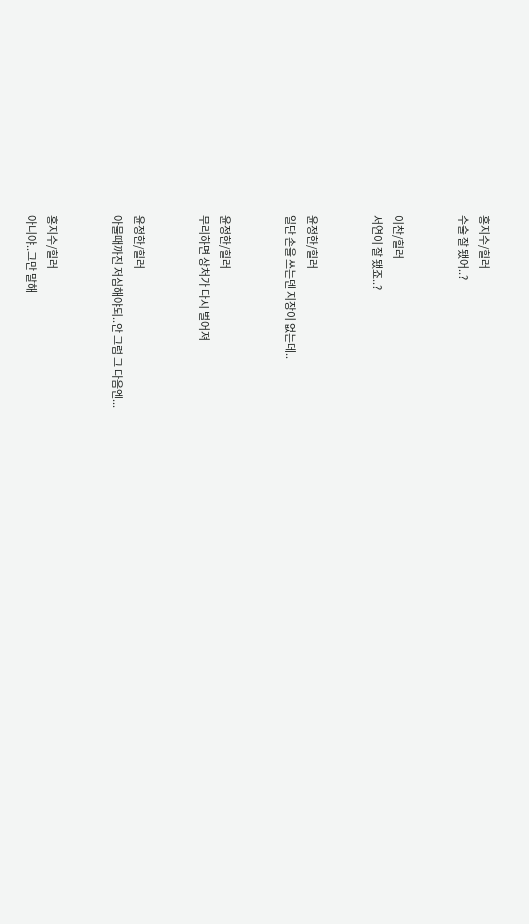홍지수/힐러
수술 잘 됐어..?


이찬/힐러
서연이 잘 됐죠..?


윤정한/힐러
일단 손을 쓰는덴 지장이 없는데..


윤정한/힐러
무리하면 상처가 다시 벌어져


윤정한/힐러
아물때까진 저심해야되..안 그럼 그 다음엔...


홍지수/힐러
아니야..그만 말해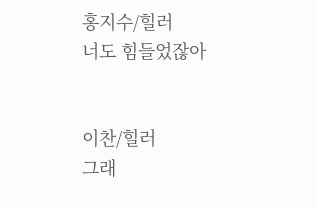홍지수/힐러
너도 힘들었잖아


이찬/힐러
그래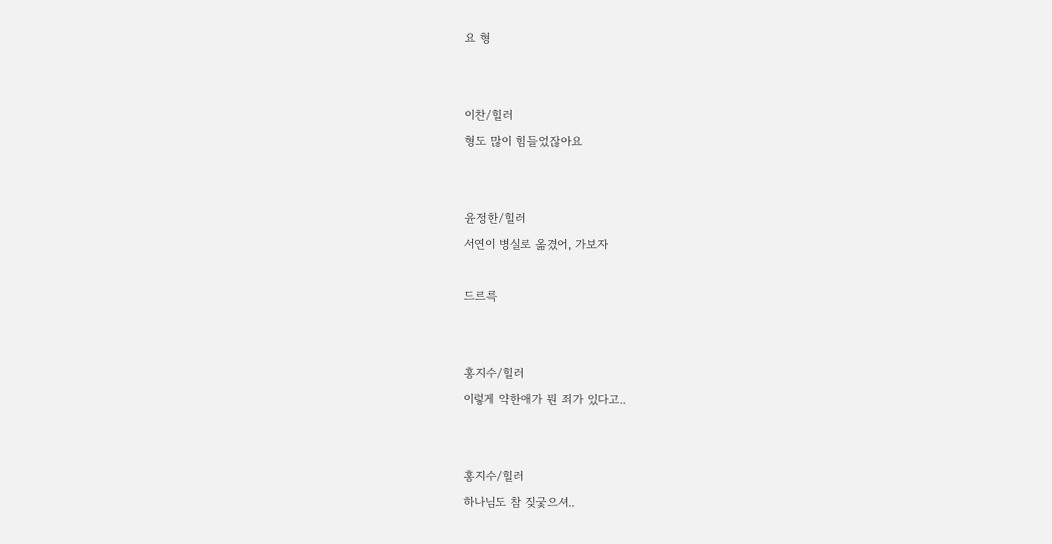요 형


이찬/힐러
형도 많이 힘들었잖아요


윤정한/힐러
서연이 병실로 옮겼어, 가보자

드르륵


홍지수/힐러
이렇게 약한애가 뭔 죄가 있다고..


홍지수/힐러
하나님도 참 짖궃으셔..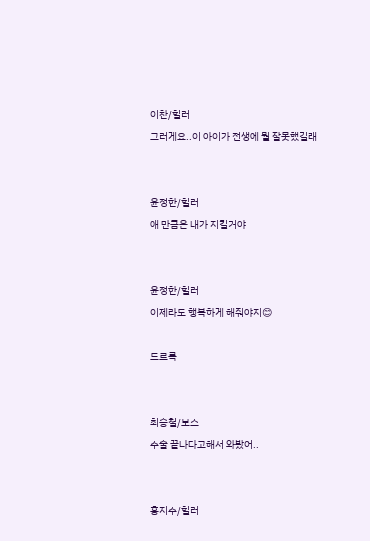이찬/힐러
그러게요..이 아이가 전생에 뭘 잘못했길래


윤정한/힐러
애 만큼은 내가 지킬거야


윤정한/힐러
이제라도 행복하게 해줘야지😊

드르륵


최승철/보스
수술 끝나다고해서 와봤어..


홍지수/힐러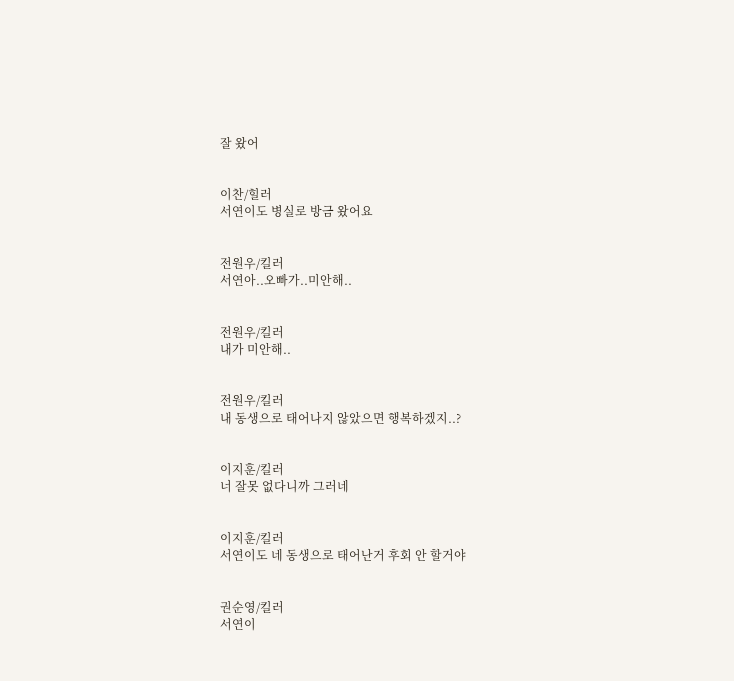잘 왔어


이찬/힐러
서연이도 병실로 방금 왔어요


전원우/킬러
서연아..오빠가..미안해..


전원우/킬러
내가 미안해..


전원우/킬러
내 동생으로 태어나지 않았으면 행복하겠지..?


이지훈/킬러
너 잘못 없다니까 그러네


이지훈/킬러
서연이도 네 동생으로 태어난거 후회 안 할거야


권순영/킬러
서연이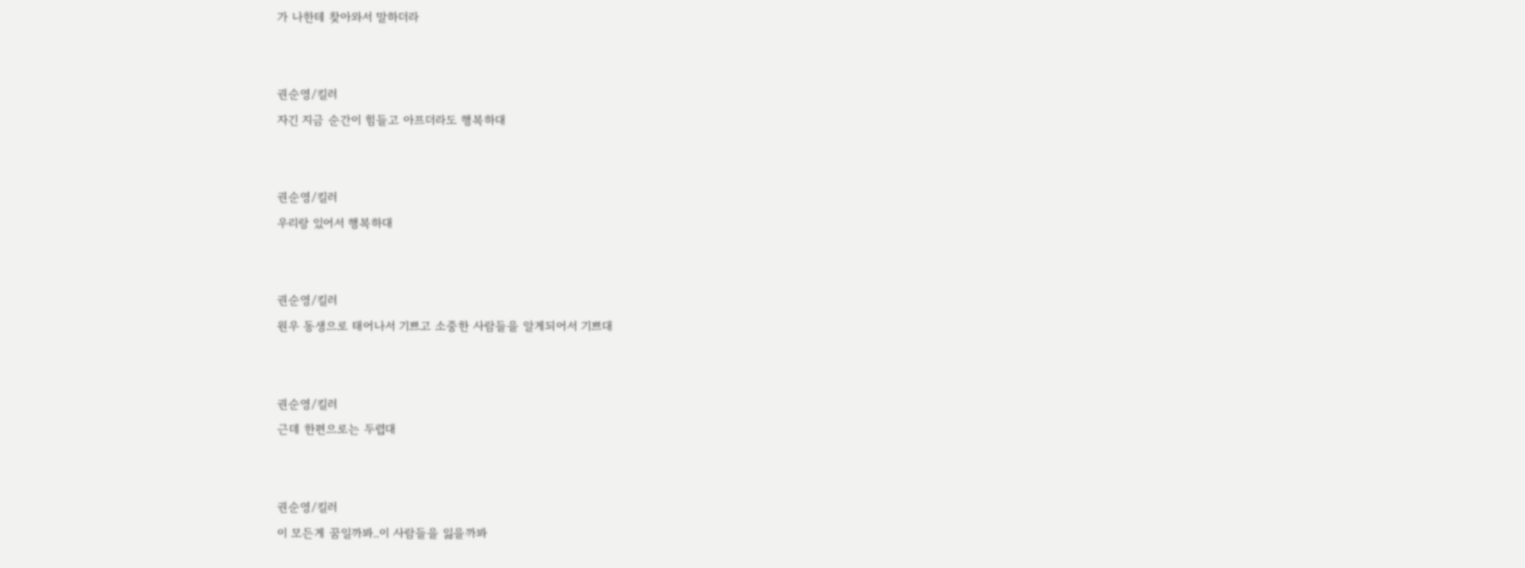가 나한테 찾아와서 말하더라


권순영/킬러
자긴 지금 순간이 힘들고 아프더라도 행복하대


권순영/킬러
우리랑 있어서 행복하대


권순영/킬러
원우 동생으로 태어나서 기쁘고 소중한 사람들을 알게되어서 기쁘대


권순영/킬러
근데 한편으로는 두렵대


권순영/킬러
이 모든게 꿈일까봐..이 사람들을 잃을까봐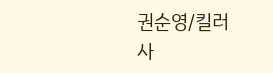권순영/킬러
사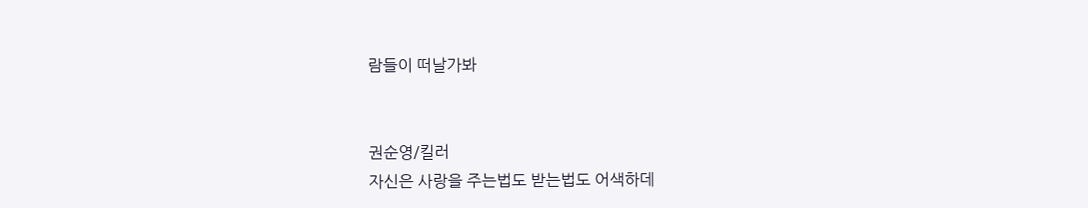람들이 떠날가봐


권순영/킬러
자신은 사랑을 주는법도 받는법도 어색하데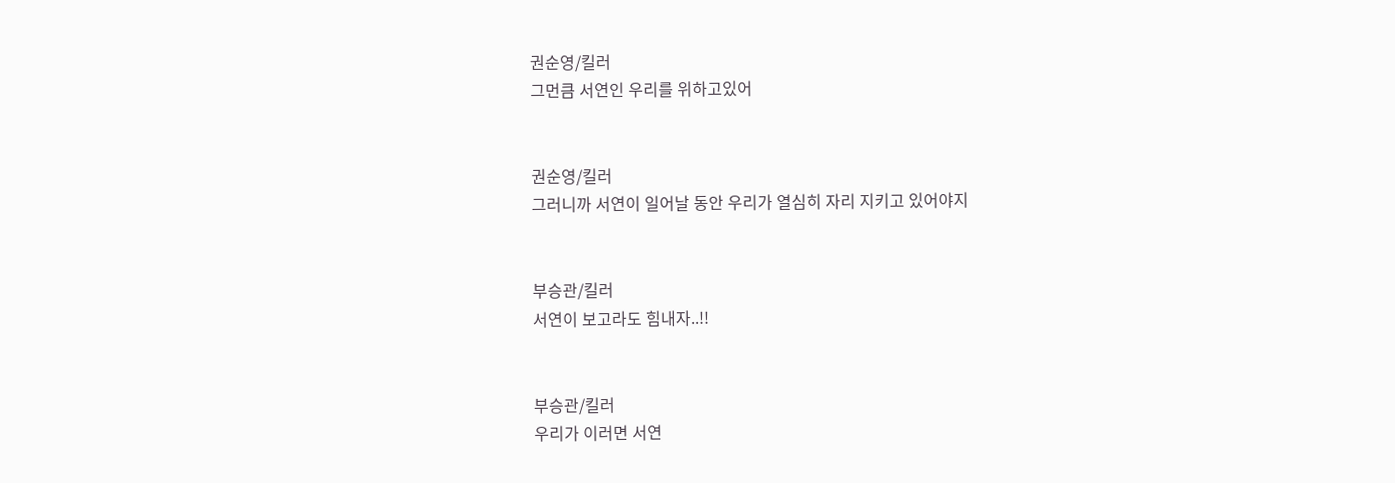권순영/킬러
그먼큼 서연인 우리를 위하고있어


권순영/킬러
그러니까 서연이 일어날 동안 우리가 열심히 자리 지키고 있어야지


부승관/킬러
서연이 보고라도 힘내자..!!


부승관/킬러
우리가 이러면 서연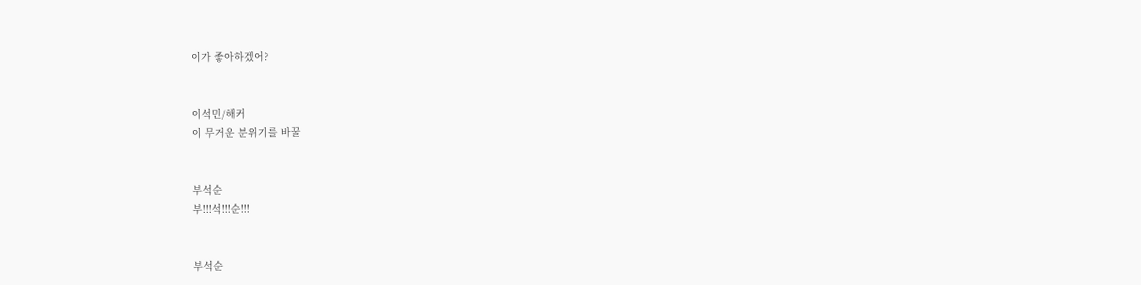이가 좋아하겠어?


이석민/해커
이 무거운 분위기를 바꿀


부석순
부!!!석!!!순!!!


부석순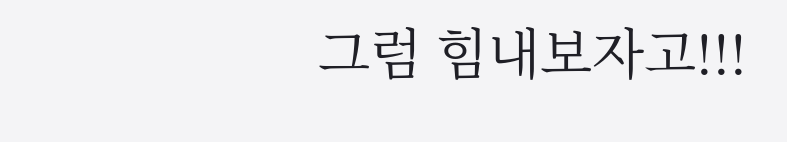그럼 힘내보자고!!!